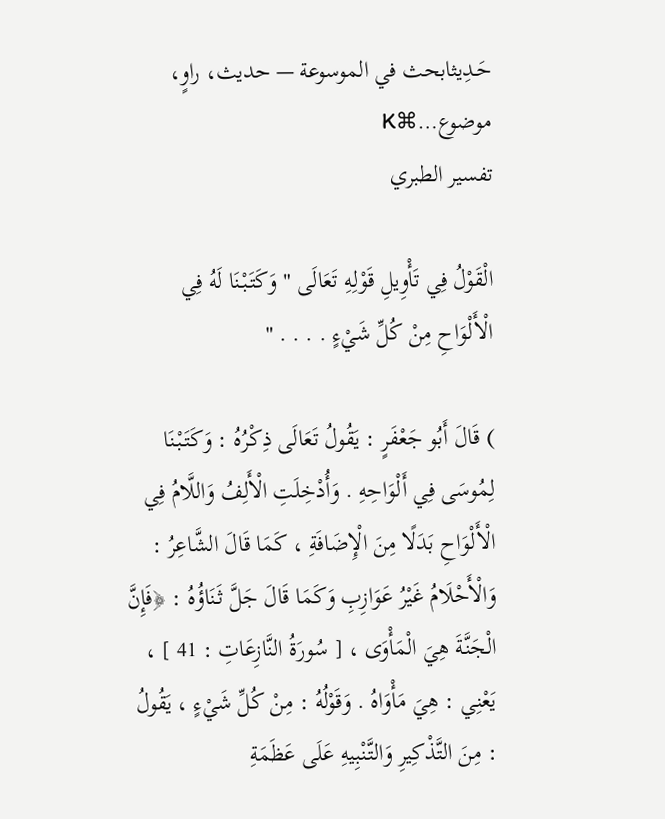حَـدِيثابحث في الموسوعة — حديث، راوٍ، موضوع…⌘K
تفسير الطبري

الْقَوْلُ فِي تَأْوِيلِ قَوْلِهِ تَعَالَى " وَكَتَبْنَا لَهُ فِي الْأَلْوَاحِ مِنْ كُلِّ شَيْءٍ . . . . "

) قَالَ أَبُو جَعْفَرٍ : يَقُولُ تَعَالَى ذِكْرُهُ : وَكَتَبْنَا لِمُوسَى فِي أَلْوَاحِهِ . وَأُدْخِلَتِ الْأَلِفُ وَاللَّامُ فِي الْأَلْوَاحِ بَدَلًا مِنَ الْإِضَافَةِ ، كَمَا قَالَ الشَّاعِرُ : وَالْأَحْلَامُ غَيْرُ عَوَازِبِ وَكَمَا قَالَ جَلَّ ثَنَاؤُهُ : ﴿فَإِنَّ الْجَنَّةَ هِيَ الْمَأْوَى ، [ سُورَةُ النَّازِعَاتِ : 41 ] ، يَعْنِي : هِيَ مَأْوَاهُ . وَقَوْلُهُ : مِنْ كُلِّ شَيْءٍ ، يَقُولُ : مِنَ التَّذْكِيرِ وَالتَّنْبِيهِ عَلَى عَظَمَةِ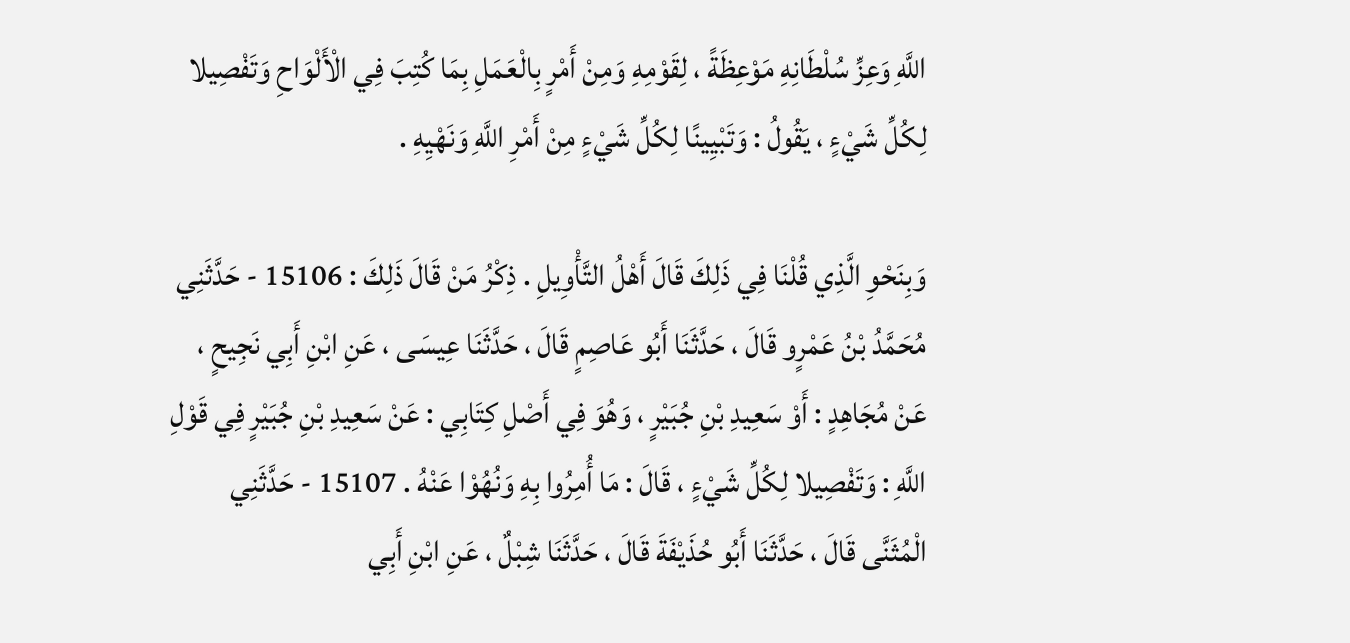اللَّهِ وَعِزِّ سُلْطَانِهِ مَوْعِظَةً ، لِقَوْمِهِ وَمِنْ أَمْرٍ بِالْعَمَلِ بِمَا كُتِبَ فِي الْأَلْوَاحِ وَتَفْصِيلا لِكُلِّ شَيْءٍ ، يَقُولُ : وَتَبْيِينًا لِكُلِّ شَيْءٍ مِنْ أَمْرِ اللَّهِ وَنَهْيِهِ .

وَبِنَحْوِ الَّذِي قُلْنَا فِي ذَلِكَ قَالَ أَهْلُ التَّأْوِيلِ . ذِكْرُ مَنْ قَالَ ذَلِكَ : 15106 - حَدَّثَنِي مُحَمَّدُ بْنُ عَمْرٍو قَالَ ، حَدَّثَنَا أَبُو عَاصِمٍ قَالَ ، حَدَّثَنَا عِيسَى ، عَنِ ابْنِ أَبِي نَجِيحٍ ، عَنْ مُجَاهِدٍ : أَوْ سَعِيدِ بْنِ جُبَيْرٍ ، وَهُوَ فِي أَصْلِ كِتَابِي : عَنْ سَعِيدِ بْنِ جُبَيْرٍ فِي قَوْلِ اللَّهِ : وَتَفْصِيلا لِكُلِّ شَيْءٍ ، قَالَ : مَا أُمِرُوا بِهِ وَنُهُوْا عَنْهُ . 15107 - حَدَّثَنِي الْمُثَنَّى قَالَ ، حَدَّثَنَا أَبُو حُذَيْفَةَ قَالَ ، حَدَّثَنَا شِبْلٌ ، عَنِ ابْنِ أَبِي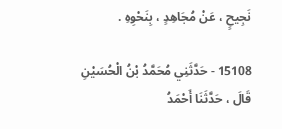نَجِيحٍ ، عَنْ مُجَاهِدٍ ، بِنَحْوِهِ .

15108 - حَدَّثَنِي مُحَمَّدُ بْنُ الْحُسَيْنِ قَالَ ، حَدَّثَنَا أَحْمَدُ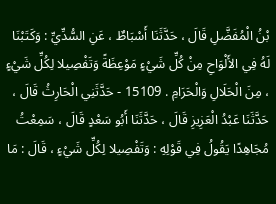بْنُ الْمُفَضَّلِ قَالَ ، حَدَّثَنَا أَسْبَاطٌ ، عَنِ السُّدِّيِّ : وَكَتَبْنَا لَهُ فِي الأَلْوَاحِ مِنْ كُلِّ شَيْءٍ مَوْعِظَةً وَتَفْصِيلا لِكُلِّ شَيْءٍ ، مِنَ الْحَلَالِ وَالْحَرَامِ . 15109 - حَدَّثَنِي الْحَارِثُ قَالَ ، حَدَّثَنَا عَبْدُ الْعَزِيزِ قَالَ ، حَدَّثَنَا أَبُو سَعْدٍ قَالَ ، سَمِعْتُ مُجَاهِدًا يَقُولُ فِي قَوْلِهِ : وَتَفْصِيلا لِكُلِّ شَيْءٍ ، قَالَ : مَا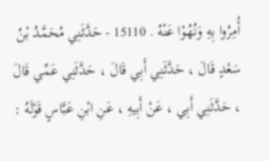أُمِرُوا بِهِ وَنُهُوْا عَنْهُ . 15110 - حَدَّثَنِي مُحَمَّدُ بْنُ سَعْدٍ قَالَ ، حَدَّثَنِي أَبِي قَالَ ، حَدَّثَنِي عَمِّي قَالَ ، حَدَّثَنِي أَبِي ، عَنْ أَبِيهِ ، عَنِ ابْنِ عَبَّاسٍ قَوْلَهُ :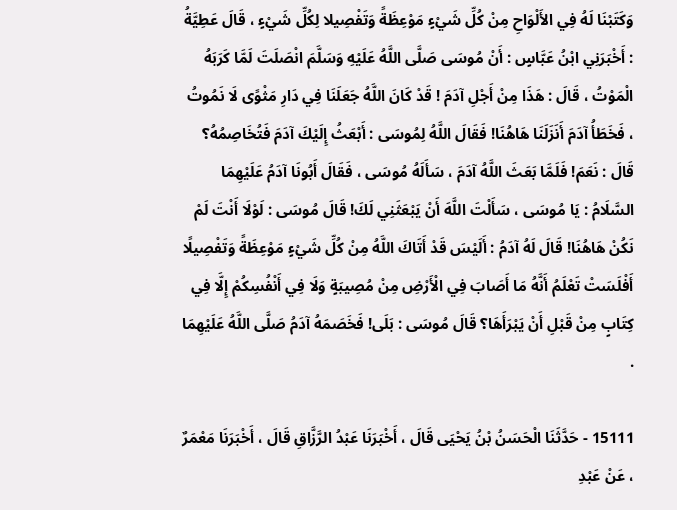وَكَتَبْنَا لَهُ فِي الأَلْوَاحِ مِنْ كُلِّ شَيْءٍ مَوْعِظَةً وَتَفْصِيلا لِكُلِّ شَيْءٍ ، قَالَ عَطِيَّةُ : أَخْبَرَنِي ابْنُ عَبَّاسٍ : أَنْ مُوسَى صَلَّى اللَّهُ عَلَيْهِ وَسَلَّمَ انْصَلَتَ لَمَّا كَرَبَهُ الْمَوْتُ ، قَالَ : هَذَا مِنْ أَجْلِ آدَمَ ! قَدْ كَانَ اللَّهُ جَعَلَنَا فِي دَارِ مَثْوًى لَا نَمُوتُ ، فَخَطَأُ آدَمَ أَنَزَلَنَا هَاهُنَا! فَقَالَ اللَّهُ لِمُوسَى : أَبْعَثُ إِلَيْكَ آدَمَ فَتُخَاصِمُهُ؟ قَالَ : نَعَمَ! فَلَمَّا بَعَثَ اللَّهُ آدَمَ ، سَأَلَهُ مُوسَى ، فَقَالَ أَبُونَا آدَمُ عَلَيْهِمَا السَّلَامُ : يَا مُوسَى ، سَأَلْتَ اللَّهَ أَنْ يَبْعَثَنِي لَكَ! قَالَ مُوسَى : لَوْلَا أَنْتَ لَمْ نَكُنْ هَاهُنَا! قَالَ لَهُ آدَمُ : أَلَيْسَ قَدْ أَتَاكَ اللَّهُ مِنْ كُلِّ شَيْءٍ مَوْعِظَةً وَتَفْصِيلًا أَفْلَسَتْ تَعْلَمُ أَنَّهُ مَا أَصَابَ فِي الْأَرْضِ مِنْ مُصِيبَةٍ وَلَا فِي أَنْفُسِكُمْ إِلَّا فِي كِتَابٍ مِنْ قَبْلِ أَنْ يَبْرَأَهَا؟ قَالَ مُوسَى : بَلَى! فَخَصَمَهُ آدَمُ صَلَّى اللَّهُ عَلَيْهِمَا .

15111 - حَدَّثَنَا الْحَسَنُ بْنُ يَحْيَى قَالَ ، أَخْبَرَنَا عَبْدُ الرَّزَّاقِ قَالَ ، أَخْبَرَنَا مَعْمَرٌ ، عَنْ عَبْدِ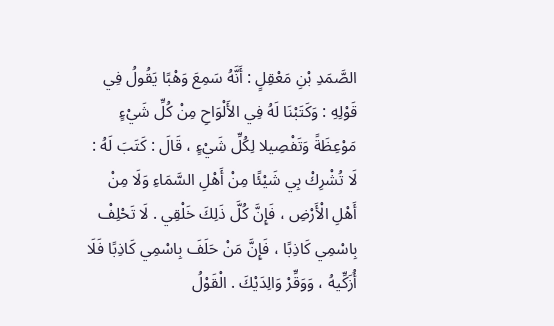الصَّمَدِ بْنِ مَعْقِلٍ : أَنَّهُ سَمِعَ وَهْبًا يَقُولُ فِي قَوْلِهِ : وَكَتَبْنَا لَهُ فِي الأَلْوَاحِ مِنْ كُلِّ شَيْءٍ مَوْعِظَةً وَتَفْصِيلا لِكُلِّ شَيْءٍ ، قَالَ : كَتَبَ لَهُ : لَا تُشْرِكْ بِي شَيْئًا مِنْ أَهْلِ السَّمَاءِ وَلَا مِنْ أَهْلِ الْأَرْضِ ، فَإِنَّ كُلَّ ذَلِكَ خَلْقِي . لَا تَحْلِفْ بِاسْمِي كَاذِبًا ، فَإِنَّ مَنْ حَلَفَ بِاسْمِي كَاذِبًا فَلَا أُزَكِّيهُ ، وَوَقِّرْ وَالِدَيْكَ . الْقَوْلُ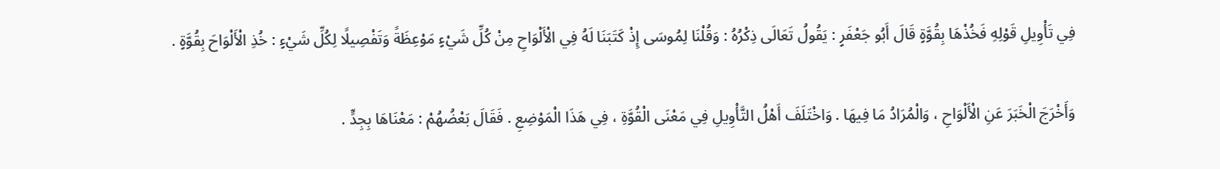فِي تَأْوِيلِ قَوْلِهِ فَخُذْهَا بِقُوَّةٍ قَالَ أَبُو جَعْفَرٍ : يَقُولُ تَعَالَى ذِكْرُهُ : وَقُلْنَا لِمُوسَى إِذْ كَتَبَنَا لَهُ فِي الْأَلْوَاحِ مِنْ كُلِّ شَيْءٍ مَوْعِظَةً وَتَفْصِيلًا لِكُلِّ شَيْءٍ : خُذِ الْأَلْوَاحَ بِقُوَّةٍ .

وَأَخْرَجَ الْخَبَرَ عَنِ الْأَلْوَاحِ ، وَالْمُرَادُ مَا فِيهَا . وَاخْتَلَفَ أَهْلُ التَّأْوِيلِ فِي مَعْنَى الْقُوَّةِ ، فِي هَذَا الْمَوْضِعِ . فَقَالَ بَعْضُهُمْ : مَعْنَاهَا بِجِدٍّ .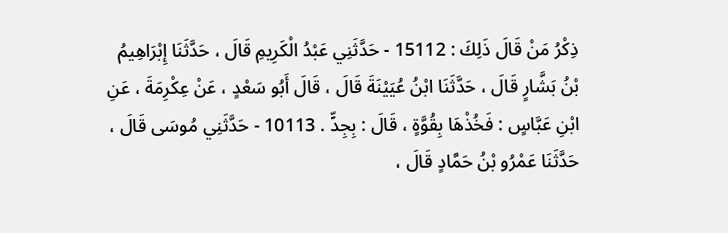ذِكْرُ مَنْ قَالَ ذَلِكَ : 15112 - حَدَّثَنِي عَبْدُ الْكَرِيمِ قَالَ ، حَدَّثَنَا إِبْرَاهِيمُ بْنُ بَشَّارٍ قَالَ ، حَدَّثَنَا ابْنُ عُيَيْنَةَ قَالَ ، قَالَ أَبُو سَعْدٍ ، عَنْ عِكْرِمَةَ ، عَنِ ابْنِ عَبَّاسٍ : فَخُذْهَا بِقُوَّةٍ ، قَالَ : بِجِدٍّ . 10113 - حَدَّثَنِي مُوسَى قَالَ ، حَدَّثَنَا عَمْرُو بْنُ حَمَّادٍ قَالَ ،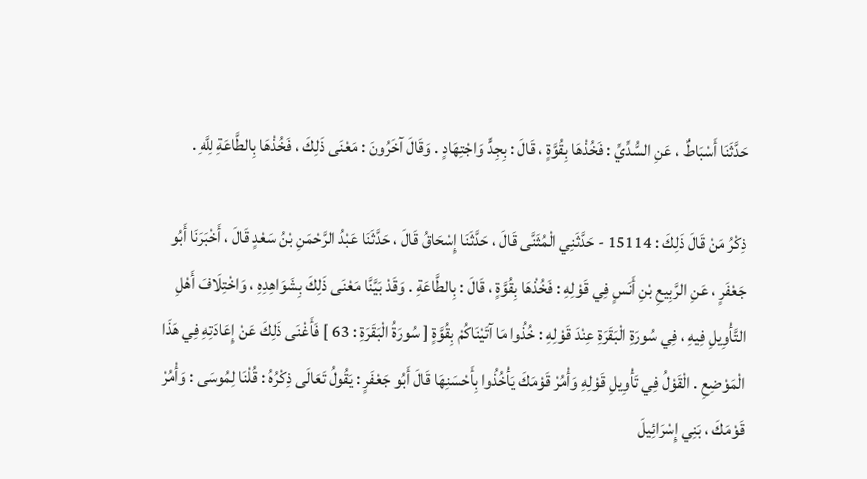حَدَّثَنَا أَسْبَاطٌ ، عَنِ السُّدِّيِّ : فَخُذْهَا بِقُوَّةٍ ، قَالَ : بِجِدٍّ وَاجْتِهَادٍ . وَقَالَ آخَرُونَ : مَعْنَى ذَلِكَ ، فَخُذْهَا بِالطَّاعَةِ لِلَّهِ .

ذِكْرُ مَنْ قَالَ ذَلِكَ : 15114 - حَدَّثَنِي الْمُثَنَّى قَالَ ، حَدَّثَنَا إِسْحَاقُ قَالَ ، حَدَّثَنَا عَبْدُ الرَّحْمَنِ بْنُ سَعْدٍ قَالَ ، أَخْبَرَنَا أَبُو جَعْفَرٍ ، عَنِ الرَّبِيعِ بْنِ أَنَسٍ فِي قَوْلِهِ : فَخُذْهَا بِقُوَّةٍ ، قَالَ : بِالطَّاعَةِ . وَقَدْ بَيَّنَّا مَعْنَى ذَلِكَ بِشَوَاهِدِهِ ، وَاخْتِلَافَ أَهْلِ التَّأْوِيلِ فِيهِ ، فِي سُورَةِ الْبَقَرَةِ عِنْدَ قَوْلِهِ : خُذُوا مَا آتَيْنَاكُمْ بِقُوَّةٍ [ سُورَةُ الْبَقَرَةِ : 63 ] فَأَغْنَى ذَلِكَ عَنْ إِعَادَتِهِ فِي هَذَا الْمَوْضِعِ . الْقَوْلُ فِي تَأْوِيلِ قَوْلِهِ وَأْمُرْ قَوْمَكَ يَأْخُذُوا بِأَحْسَنِهَا قَالَ أَبُو جَعْفَرٍ : يَقُولُ تَعَالَى ذِكْرُهُ : قُلْنَا لِمُوسَى : وَأْمُرْ قَوْمَكَ ، بَنِي إِسْرَائِيلَ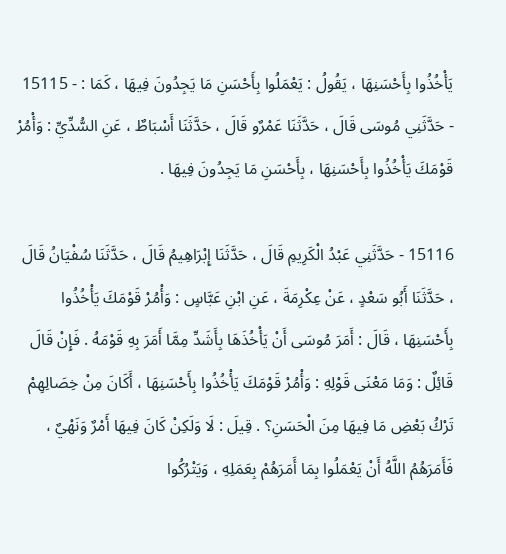يَأْخُذُوا بِأَحْسَنِهَا ، يَقُولُ : يَعْمَلُوا بِأَحْسَنِ مَا يَجِدُونَ فِيهَا ، كَمَا : - 15115 - حَدَّثَنِي مُوسَى قَالَ ، حَدَّثَنَا عَمْرٌو قَالَ ، حَدَّثَنَا أَسْبَاطٌ ، عَنِ السُّدِّيِّ : وَأْمُرْ قَوْمَكَ يَأْخُذُوا بِأَحْسَنِهَا ، بِأَحْسَنِ مَا يَجِدُونَ فِيهَا .

15116 - حَدَّثَنِي عَبْدُ الْكَرِيمِ قَالَ ، حَدَّثَنَا إِبْرَاهِيمُ قَالَ ، حَدَّثَنَا سُفْيَانُ قَالَ ، حَدَّثَنَا أَبُو سَعْدٍ ، عَنْ عِكْرِمَةَ ، عَنِ ابْنِ عَبَّاسٍ : وَأْمُرْ قَوْمَكَ يَأْخُذُوا بِأَحْسَنِهَا ، قَالَ : أَمَرَ مُوسَى أَنْ يَأْخُذَهَا بِأَشَدِّ مِمَّا أَمَرَ بِهِ قَوْمَهُ . فَإِنْ قَالَ قَائِلٌ : وَمَا مَعْنَى قَوْلِهِ : وَأْمُرْ قَوْمَكَ يَأْخُذُوا بِأَحْسَنِهَا ، أَكَانَ مِنْ خِصَالِهِمْ تَرْكُ بَعْضِ مَا فِيهَا مِنَ الْحَسَنِ؟ . قِيلَ : لَا وَلَكِنْ كَانَ فِيهَا أَمْرٌ وَنَهْيٌ ، فَأَمَرَهُمُ اللَّهُ أَنْ يَعْمَلُوا بِمَا أَمَرَهُمْ بِعَمَلِهِ ، وَيَتْرُكُوا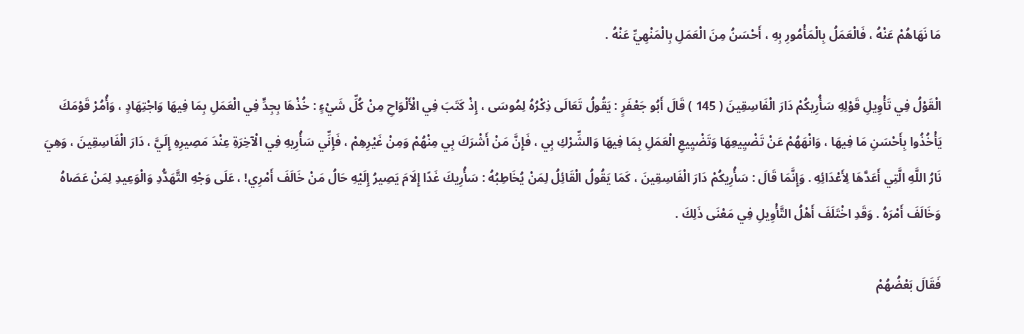مَا نَهَاهُمْ عَنْهُ ، فَالْعَمَلُ بِالْمَأْمُورِ بِهِ ، أَحْسَنُ مِنَ الْعَمَلِ بِالْمَنْهِيِّ عَنْهُ .

الْقَوْلُ فِي تَأْوِيلِ قَوْلِهِ سَأُرِيكُمْ دَارَ الْفَاسِقِينَ ( 145 ) قَالَ أَبُو جَعْفَرٍ : يَقُولُ تَعَالَى ذِكْرُهُ لِمُوسَى ، إِذْ كَتَبَ فِي الْأَلْوَاحِ مِنْ كُلِّ شَيْءٍ : خُذْهَا بِجِدٍّ فِي الْعَمَلِ بِمَا فِيهَا وَاجْتِهَادٍ ، وَأُمُرْ قَوْمَكَ يَأْخُذُوا بِأَحْسَنِ مَا فِيهَا ، وَانْهَهُمْ عَنْ تَضْيِيعِهَا وَتَضْيِيعِ الْعَمَلِ بِمَا فِيهَا وَالشِّرْكِ بِي ، فَإِنَّ مَنْ أَشْرَكَ بِي مِنْهُمْ وَمِنْ غَيْرِهِمْ ، فَإِنِّي سَأُرِيهِ فِي الْآخِرَةِ عِنْدَ مَصِيرِهِ إِلَيَّ ، دَارَ الْفَاسِقِينَ ، وَهِيَ نَارُ اللَّهِ الَّتِي أَعَدَّهَا لِأَعْدَائِهِ . وَإِنَّمَا قَالَ : سَأُرِيكُمْ دَارَ الْفَاسِقِينَ ، كَمَا يَقُولُ الْقَائِلُ لِمَنْ يُخَاطِبُهُ : سَأُرِيكَ غَدًا إِلَامَ يَصِيرُ إِلَيْهِ حَالُ مَنْ خَالَفَ أَمْرِي! ، عَلَى وَجْهِ التَّهَدُّدِ وَالْوَعِيدِ لِمَنْ عَصَاهُ وَخَالَفَ أَمْرَهُ . وَقَدِ اخْتَلَفَ أَهْلُ التَّأْوِيلِ فِي مَعْنَى ذَلِكَ .

فَقَالَ بَعْضُهُمْ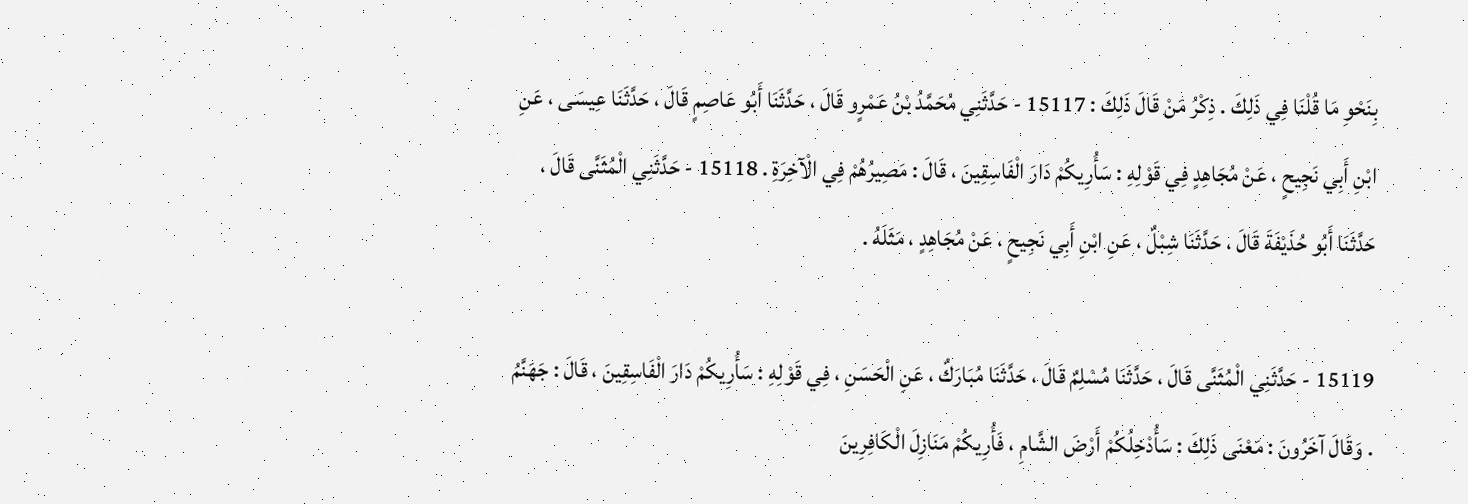بِنَحْوِ مَا قُلْنَا فِي ذَلِكَ . ذِكْرُ مَنْ قَالَ ذَلِكَ : 15117 - حَدَّثَنِي مُحَمَّدُ بْنُ عَمْرٍو قَالَ ، حَدَّثَنَا أَبُو عَاصِمٍ قَالَ ، حَدَّثَنَا عِيسَى ، عَنِ ابْنِ أَبِي نَجِيحٍ ، عَنْ مُجَاهِدٍ فِي قَوْلِهِ : سَأُرِيكُمْ دَارَ الْفَاسِقِينَ ، قَالَ : مَصِيرُهُمْ فِي الْآخِرَةِ . 15118 - حَدَّثَنِي الْمُثَنَّى قَالَ ، حَدَّثَنَا أَبُو حُذَيْفَةَ قَالَ ، حَدَّثَنَا شِبْلٌ ، عَنِ ابْنِ أَبِي نَجِيحٍ ، عَنْ مُجَاهِدٍ ، مَثَلَهُ .

15119 - حَدَّثَنِي الْمُثَنَّى قَالَ ، حَدَّثَنَا مُسْلِمٌ قَالَ ، حَدَّثَنَا مُبَارَكٌ ، عَنِ الْحَسَنِ ، فِي قَوْلِهِ : سَأُرِيكُمْ دَارَ الْفَاسِقِينَ ، قَالَ : جَهَنَّمُ . وَقَالَ آخَرُونَ : مَعْنَى ذَلِكَ : سَأُدْخِلُكُمْ أَرْضَ الشَّامِ ، فَأُرِيكُمْ مَنَازِلَ الْكَافِرِينَ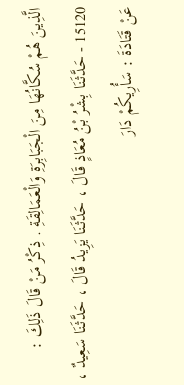الَّذِينَ هُمْ سُكَّانُهَا مِنَ الْجَبَابِرَةِ وَالْعَمَالِقَةِ . ذِكْرُ مَنْ قَالَ ذَلِكَ : 15120 - حَدَّثَنَا بِشْرُ بْنُ مُعَاذٍ قَالَ ، حَدَّثَنَا يَزِيدُ قَالَ ، حَدَّثَنَا سَعِيدٌ ، عَنْ قَتَادَةَ : سَأُرِيكُمْ دَارَ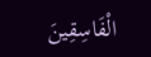الْفَاسِقِينَ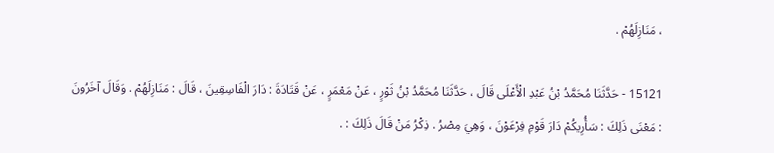، مَنَازِلَهُمْ .

15121 - حَدَّثَنَا مُحَمَّدُ بْنُ عَبْدِ الْأَعْلَى قَالَ ، حَدَّثَنَا مُحَمَّدُ بْنُ ثَوْرٍ ، عَنْ مَعْمَرٍ ، عَنْ قَتَادَةَ : دَارَ الْفَاسِقِينَ ، قَالَ : مَنَازِلَهُمْ . وَقَالَ آخَرُونَ : مَعْنَى ذَلِكَ : سَأُرِيكُمْ دَارَ قَوْمِ فِرْعَوْنَ ، وَهِيَ مِصْرُ . ذِكْرُ مَنْ قَالَ ذَلِكَ : .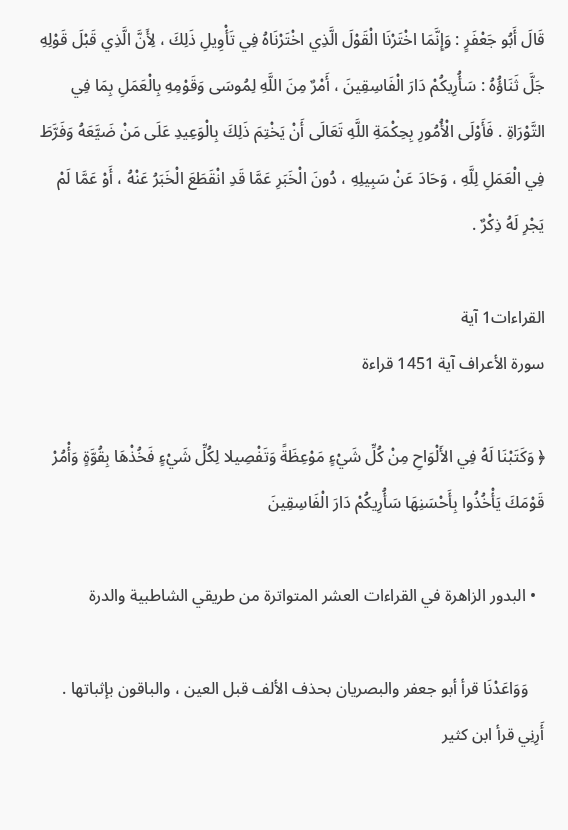قَالَ أَبُو جَعْفَرٍ : وَإِنَّمَا اخْتَرْنَا الْقَوْلَ الَّذِي اخْتَرْنَاهُ فِي تَأْوِيلِ ذَلِكَ ، لِأَنَّ الَّذِي قَبْلَ قَوْلِهِ جَلَّ ثَنَاؤُهُ : سَأُرِيكُمْ دَارَ الْفَاسِقِينَ ، أَمْرٌ مِنَ اللَّهِ لِمُوسَى وَقَوْمِهِ بِالْعَمَلِ بِمَا فِي التَّوْرَاةِ . فَأَوْلَى الْأُمُورِ بِحِكْمَةِ اللَّهِ تَعَالَى أَنْ يَخْتِمَ ذَلِكَ بِالْوَعِيدِ عَلَى مَنْ ضَيَّعَهُ وَفَرَّطَ فِي الْعَمَلِ لِلَّهِ ، وَحَادَ عَنْ سَبِيلِهِ ، دُونَ الْخَبَرِ عَمَّا قَدِ انْقَطَعَ الْخَبَرُ عَنْهُ ، أَوْ عَمَّا لَمْ يَجْرِ لَهُ ذِكْرٌ .

القراءات1 آية
سورة الأعراف آية 1451 قراءة

﴿ وَكَتَبْنَا لَهُ فِي الأَلْوَاحِ مِنْ كُلِّ شَيْءٍ مَوْعِظَةً وَتَفْصِيلا لِكُلِّ شَيْءٍ فَخُذْهَا بِقُوَّةٍ وَأْمُرْ قَوْمَكَ يَأْخُذُوا بِأَحْسَنِهَا سَأُرِيكُمْ دَارَ الْفَاسِقِينَ

  • البدور الزاهرة في القراءات العشر المتواترة من طريقي الشاطبية والدرة

    وَوَاعَدْنَا قرأ أبو جعفر والبصريان بحذف الألف قبل العين ، والباقون بإثباتها . أَرِنِي قرأ ابن كثير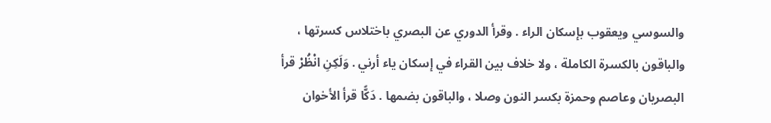والسوسي ويعقوب بإسكان الراء . وقرأ الدوري عن البصري باختلاس كسرتها ، والباقون بالكسرة الكاملة ، ولا خلاف بين القراء في إسكان ياء أرني . وَلَكِنِ انْظُرْ قرأ البصريان وعاصم وحمزة بكسر النون وصلا ، والباقون بضمها . دَكًّا قرأ الأخوان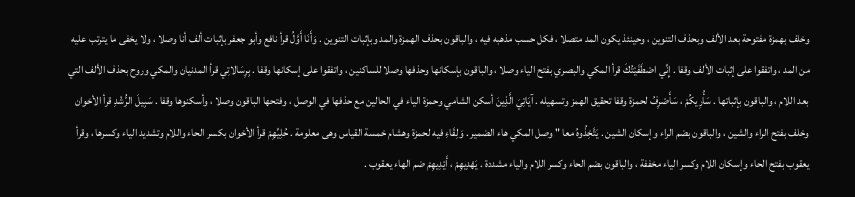وخلف بهمزة مفتوحة بعد الألف وبحذف التنوين ، وحينئذ يكون المد متصلا ، فكل حسب مذهبه فيه ، والباقون بحذف الهمزة والمد وبإثبات التنوين . وَأَنَا أَوَّلُ قرأ نافع وأبو جعفر بإثبات ألف أنا وصلا ، ولا يخفى ما يترتب عليه من المد ، واتفقوا على إثبات الألف وقفا . إِنِّي اصْطَفَيْتُكَ قرأ المكي والبصري بفتح الياء وصلا ، والباقون بإسكانها وحذفها وصلا للساكنين ، واتفقوا على إسكانها وقفا . بِرِسَالاتِي قرأ المدنيان والمكي وروح بحذف الألف التي بعد اللام ، والباقون بإثباتها . سَأُرِيكُمْ ، سَأَصْرِفُ لحمزة وقفا تحقيق الهمز وتسهيله . آيَاتِيَ الَّذِينَ أسكن الشامي وحمزة الياء في الحالين مع حذفها في الوصل ، وفتحها الباقون وصلا ، وأسكنوها وقفا . سَبِيلَ الرُّشْدِ قرأ الأخوان وخلف بفتح الراء والشين ، والباقون بضم الراء وإسكان الشين . يَتَّخِذُوهُ معا " وصل المكي هاء الضمير . وَلِقَاءِ فيه لحمزة وهشام خمسة القياس وهى معلومة . حُلِيِّهِمْ قرأ الأخوان بكسر الحاء واللام وتشديد الياء وكسرها ، وقرأ يعقوب بفتح الحاء وإسكان اللام وكسر الياء مخففة ، والباقون بضم الحاء وكسر اللام والياء مشددة . يَهْدِيهِمْ ، أَيْدِيهِمْ ضم الهاء يعقوب .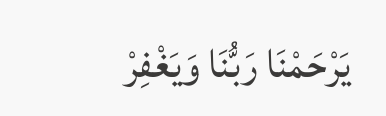يَرْحَمْنَا رَبُّنَا وَيَغْفِرْ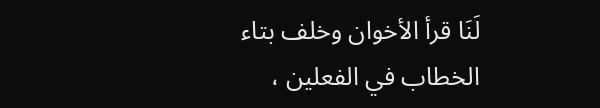لَنَا قرأ الأخوان وخلف بتاء الخطاب في الفعلين ،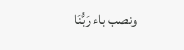ونصب باء رَبُّنَا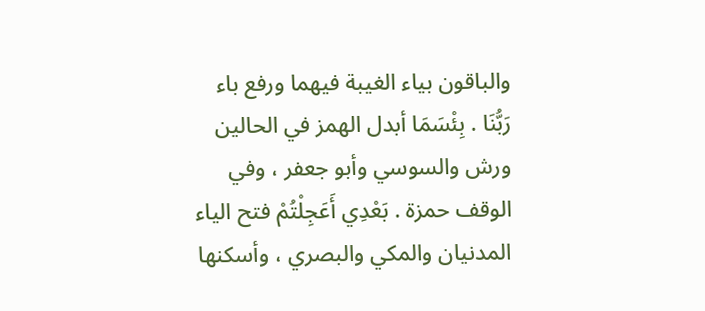والباقون بياء الغيبة فيهما ورفع باء رَبُّنَا . بِئْسَمَا أبدل الهمز في الحالين ورش والسوسي وأبو جعفر ، وفي الوقف حمزة . بَعْدِي أَعَجِلْتُمْ فتح الياء المدنيان والمكي والبصري ، وأسكنها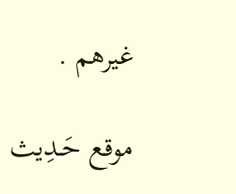غيرهم .

موقع حَـدِيث